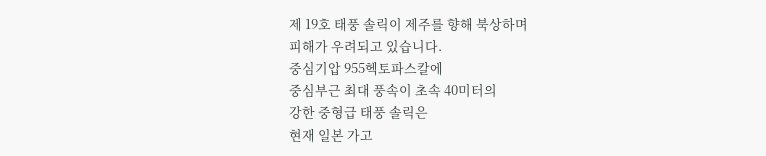제 19호 태풍 솔릭이 제주를 향해 북상하며
피해가 우려되고 있습니다.
중심기압 955헥토파스칼에
중심부근 최대 풍속이 초속 40미터의
강한 중형급 태풍 솔릭은
현재 일본 가고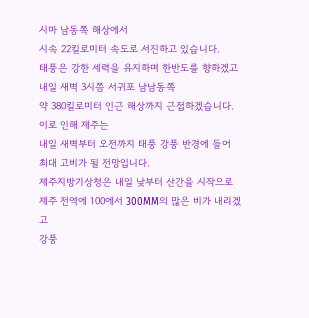시마 남동쪽 해상에서
시속 22킬로미터 속도로 서진하고 있습니다.
태풍은 강한 세력을 유지하며 한반도를 향하겠고
내일 새벽 3시쯤 서귀포 남남동쪽
약 380킬로미터 인근 해상까지 근접하겠습니다.
이로 인해 제주는
내일 새벽부터 오전까지 태풍 강풍 반경에 들어
최대 고비가 될 전망입니다.
제주지방기상청은 내일 낮부터 산간을 시작으로
제주 전역에 100에서 300MM의 많은 비가 내리겠고
강풍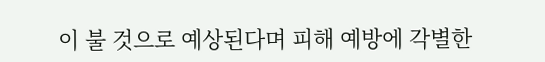이 불 것으로 예상된다며 피해 예방에 각별한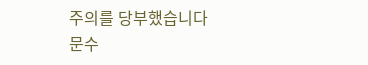주의를 당부했습니다
문수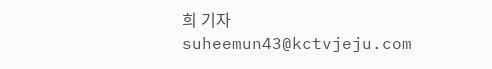희 기자
suheemun43@kctvjeju.com